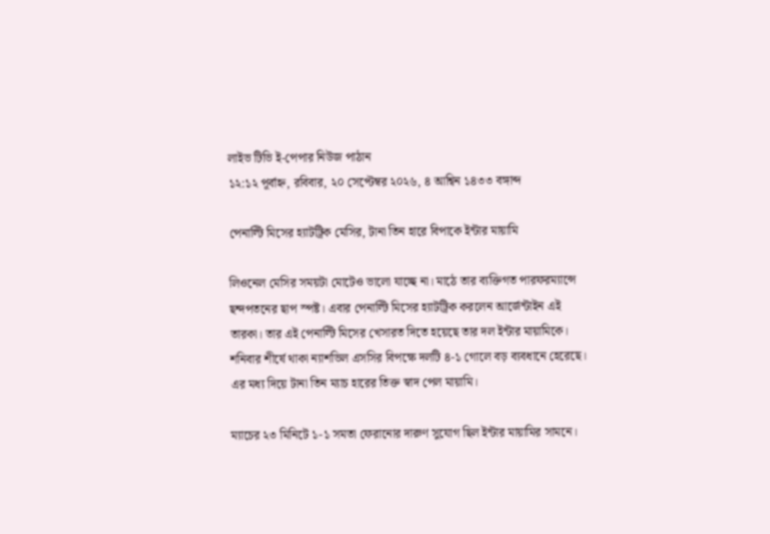লাইভ টিভি ই-পেপার নিউজ পাঠান
১২:১২ পূর্বাহ্ন, রবিবার, ২০ সেপ্টেম্বর ২০২৬, ৪ আশ্বিন ১৪৩৩ বঙ্গাব্দ

পেনাল্টি মিসের হ্যাটট্রিক মেসির, টানা তিন হারে বিপাকে ইন্টার মায়ামি

লিওনেল মেসির সময়টা মোটেও ভালো যাচ্ছে না। মাঠে তার ব্যক্তিগত পারফরম্যান্সে ছন্দপতনের ছাপ স্পষ্ট। এবার পেনাল্টি মিসের হ্যাটট্রিক করলেন আর্জেন্টাইন এই তারকা। তার এই পেনাল্টি মিসের খেসারত দিতে হয়েছে তার দল ইন্টার মায়ামিকে। শনিবার শীর্ষে থাকা ন্যাশভিল এসসির বিপক্ষে দলটি ৪-১ গোলে বড় ব্যবধানে হেরেছে। এর মধ্য দিয়ে টানা তিন ম্যাচ হারের তিক্ত স্বাদ পেল মায়ামি।

ম্যাচের ২৩ মিনিটে ১-১ সমতা ফেরানোর দারুণ সুযোগ ছিল ইন্টার মায়ামির সামনে।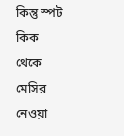কিন্তু স্পট কিক থেকে মেসির নেওয়া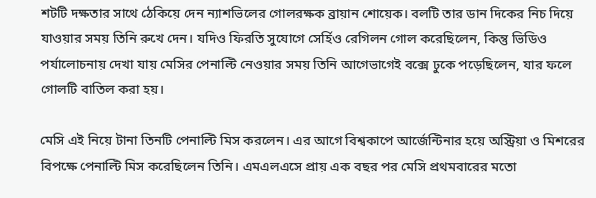শটটি দক্ষতার সাথে ঠেকিয়ে দেন ন্যাশভিলের গোলরক্ষক ব্রায়ান শোয়েক। বলটি তার ডান দিকের নিচ দিয়ে যাওয়ার সময় তিনি রুখে দেন। যদিও ফিরতি সুযোগে সের্হিও রেগিলন গোল করেছিলেন, কিন্তু ভিডিও পর্যালোচনায় দেখা যায় মেসির পেনাল্টি নেওয়ার সময় তিনি আগেভাগেই বক্সে ঢুকে পড়েছিলেন, যার ফলে গোলটি বাতিল করা হয়।

মেসি এই নিয়ে টানা তিনটি পেনাল্টি মিস করলেন। এর আগে বিশ্বকাপে আর্জেন্টিনার হয়ে অস্ট্রিয়া ও মিশরের বিপক্ষে পেনাল্টি মিস করেছিলেন তিনি। এমএলএসে প্রায় এক বছর পর মেসি প্রথমবারের মতো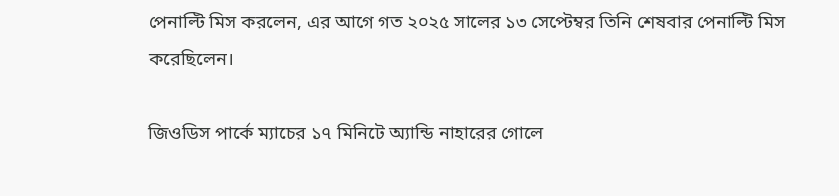পেনাল্টি মিস করলেন, এর আগে গত ২০২৫ সালের ১৩ সেপ্টেম্বর তিনি শেষবার পেনাল্টি মিস করেছিলেন।

জিওডিস পার্কে ম্যাচের ১৭ মিনিটে অ্যান্ডি নাহারের গোলে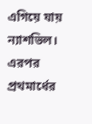এগিয়ে যায় ন্যাশভিল। এরপর প্রথমার্ধের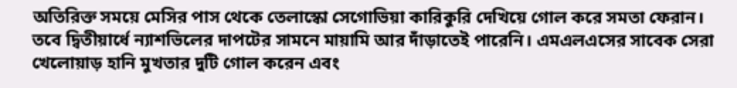অতিরিক্ত সময়ে মেসির পাস থেকে তেলাস্কো সেগোভিয়া কারিকুরি দেখিয়ে গোল করে সমতা ফেরান। তবে দ্বিতীয়ার্ধে ন্যাশভিলের দাপটের সামনে মায়ামি আর দাঁড়াতেই পারেনি। এমএলএসের সাবেক সেরা খেলোয়াড় হানি মুখতার দুটি গোল করেন এবং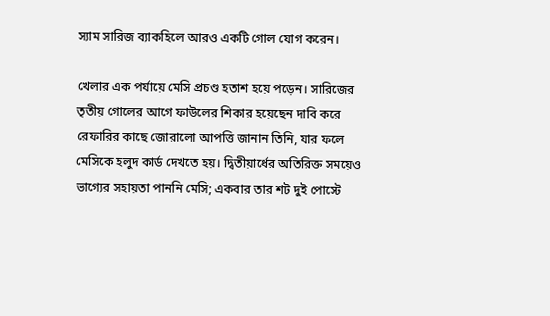স্যাম সারিজ ব্যাকহিলে আরও একটি গোল যোগ করেন।

খেলার এক পর্যায়ে মেসি প্রচণ্ড হতাশ হয়ে পড়েন। সারিজের তৃতীয় গোলের আগে ফাউলের শিকার হয়েছেন দাবি করে রেফারির কাছে জোরালো আপত্তি জানান তিনি, যার ফলে মেসিকে হলুদ কার্ড দেখতে হয়। দ্বিতীয়ার্ধের অতিরিক্ত সময়েও ভাগ্যের সহায়তা পাননি মেসি; একবার তার শট দুই পোস্টে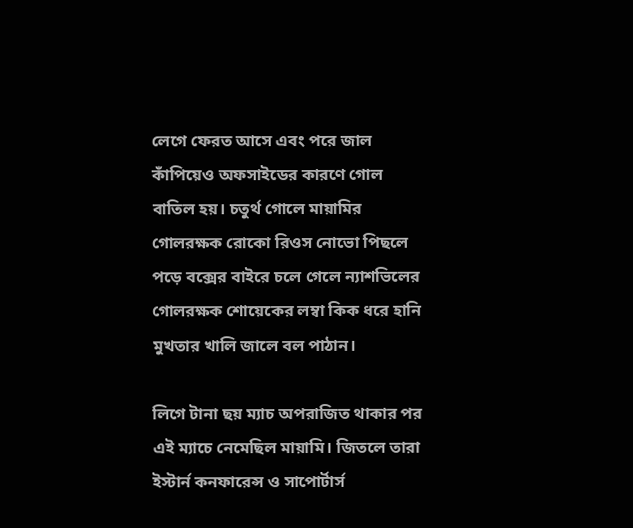লেগে ফেরত আসে এবং পরে জাল কাঁপিয়েও অফসাইডের কারণে গোল বাতিল হয়। চতুর্থ গোলে মায়ামির গোলরক্ষক রোকো রিওস নোভো পিছলে পড়ে বক্সের বাইরে চলে গেলে ন্যাশভিলের গোলরক্ষক শোয়েকের লম্বা কিক ধরে হানি মুখতার খালি জালে বল পাঠান।

লিগে টানা ছয় ম্যাচ অপরাজিত থাকার পর এই ম্যাচে নেমেছিল মায়ামি। জিতলে তারা ইস্টার্ন কনফারেন্স ও সাপোর্টার্স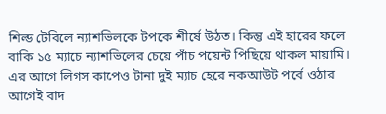শিল্ড টেবিলে ন্যাশভিলকে টপকে শীর্ষে উঠত। কিন্তু এই হারের ফলে বাকি ১৫ ম্যাচে ন্যাশভিলের চেয়ে পাঁচ পয়েন্ট পিছিয়ে থাকল মায়ামি। এর আগে লিগস কাপেও টানা দুই ম্যাচ হেরে নকআউট পর্বে ওঠার আগেই বাদ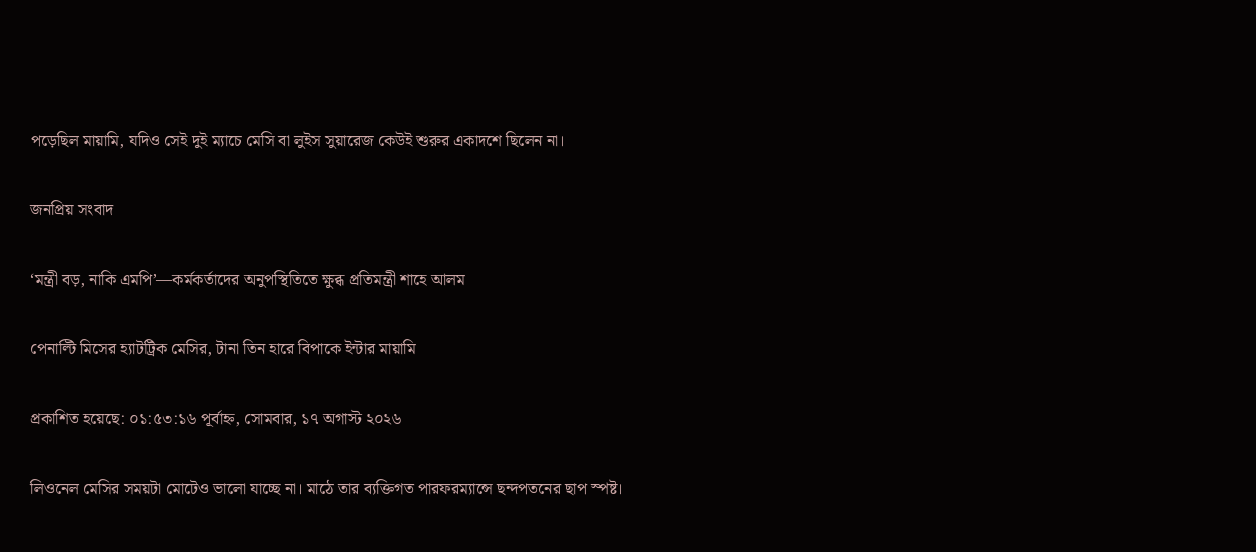পড়েছিল মায়ামি, যদিও সেই দুই ম্যাচে মেসি বা লুইস সুয়ারেজ কেউই শুরুর একাদশে ছিলেন না।

জনপ্রিয় সংবাদ

‘মন্ত্রী বড়, নাকি এমপি’—কর্মকর্তাদের অনুপস্থিতিতে ক্ষুব্ধ প্রতিমন্ত্রী শাহে আলম

পেনাল্টি মিসের হ্যাটট্রিক মেসির, টানা তিন হারে বিপাকে ইন্টার মায়ামি

প্রকাশিত হয়েছে: ০১:৫৩:১৬ পূর্বাহ্ন, সোমবার, ১৭ অগাস্ট ২০২৬

লিওনেল মেসির সময়টা মোটেও ভালো যাচ্ছে না। মাঠে তার ব্যক্তিগত পারফরম্যান্সে ছন্দপতনের ছাপ স্পষ্ট।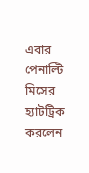এবার পেনাল্টি মিসের হ্যাটট্রিক করলেন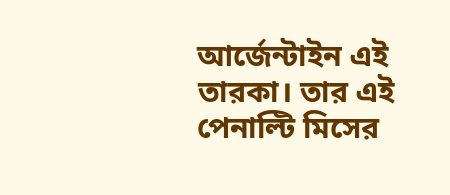আর্জেন্টাইন এই তারকা। তার এই পেনাল্টি মিসের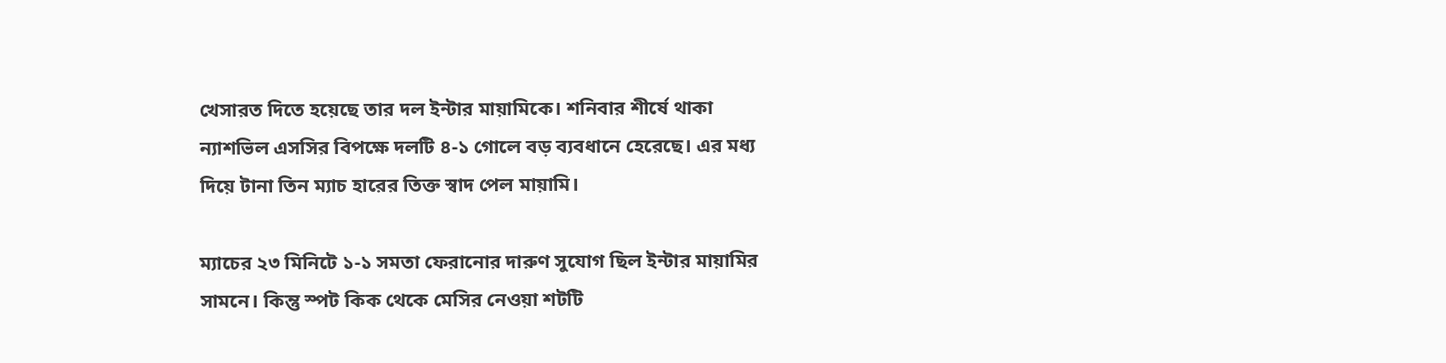খেসারত দিতে হয়েছে তার দল ইন্টার মায়ামিকে। শনিবার শীর্ষে থাকা ন্যাশভিল এসসির বিপক্ষে দলটি ৪-১ গোলে বড় ব্যবধানে হেরেছে। এর মধ্য দিয়ে টানা তিন ম্যাচ হারের তিক্ত স্বাদ পেল মায়ামি।

ম্যাচের ২৩ মিনিটে ১-১ সমতা ফেরানোর দারুণ সুযোগ ছিল ইন্টার মায়ামির সামনে। কিন্তু স্পট কিক থেকে মেসির নেওয়া শটটি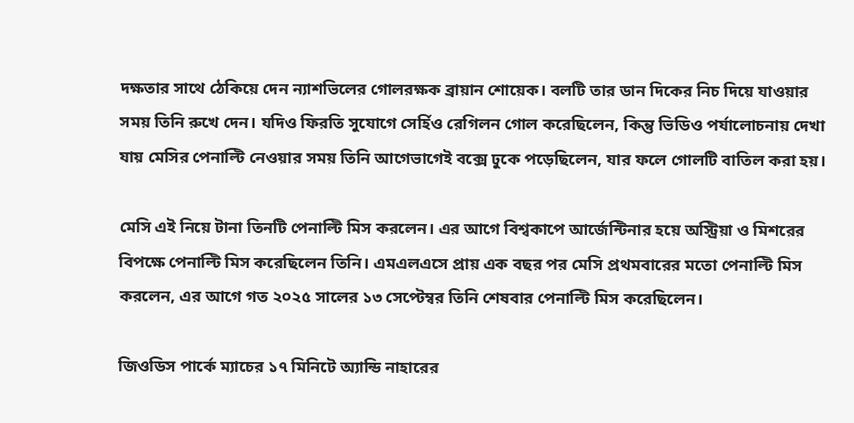দক্ষতার সাথে ঠেকিয়ে দেন ন্যাশভিলের গোলরক্ষক ব্রায়ান শোয়েক। বলটি তার ডান দিকের নিচ দিয়ে যাওয়ার সময় তিনি রুখে দেন। যদিও ফিরতি সুযোগে সের্হিও রেগিলন গোল করেছিলেন, কিন্তু ভিডিও পর্যালোচনায় দেখা যায় মেসির পেনাল্টি নেওয়ার সময় তিনি আগেভাগেই বক্সে ঢুকে পড়েছিলেন, যার ফলে গোলটি বাতিল করা হয়।

মেসি এই নিয়ে টানা তিনটি পেনাল্টি মিস করলেন। এর আগে বিশ্বকাপে আর্জেন্টিনার হয়ে অস্ট্রিয়া ও মিশরের বিপক্ষে পেনাল্টি মিস করেছিলেন তিনি। এমএলএসে প্রায় এক বছর পর মেসি প্রথমবারের মতো পেনাল্টি মিস করলেন, এর আগে গত ২০২৫ সালের ১৩ সেপ্টেম্বর তিনি শেষবার পেনাল্টি মিস করেছিলেন।

জিওডিস পার্কে ম্যাচের ১৭ মিনিটে অ্যান্ডি নাহারের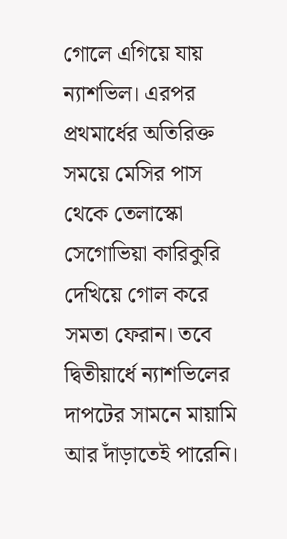গোলে এগিয়ে যায় ন্যাশভিল। এরপর প্রথমার্ধের অতিরিক্ত সময়ে মেসির পাস থেকে তেলাস্কো সেগোভিয়া কারিকুরি দেখিয়ে গোল করে সমতা ফেরান। তবে দ্বিতীয়ার্ধে ন্যাশভিলের দাপটের সামনে মায়ামি আর দাঁড়াতেই পারেনি।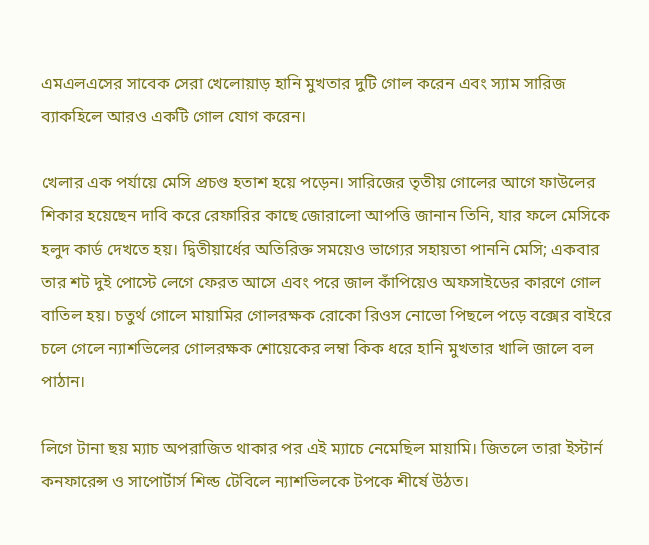এমএলএসের সাবেক সেরা খেলোয়াড় হানি মুখতার দুটি গোল করেন এবং স্যাম সারিজ ব্যাকহিলে আরও একটি গোল যোগ করেন।

খেলার এক পর্যায়ে মেসি প্রচণ্ড হতাশ হয়ে পড়েন। সারিজের তৃতীয় গোলের আগে ফাউলের শিকার হয়েছেন দাবি করে রেফারির কাছে জোরালো আপত্তি জানান তিনি, যার ফলে মেসিকে হলুদ কার্ড দেখতে হয়। দ্বিতীয়ার্ধের অতিরিক্ত সময়েও ভাগ্যের সহায়তা পাননি মেসি; একবার তার শট দুই পোস্টে লেগে ফেরত আসে এবং পরে জাল কাঁপিয়েও অফসাইডের কারণে গোল বাতিল হয়। চতুর্থ গোলে মায়ামির গোলরক্ষক রোকো রিওস নোভো পিছলে পড়ে বক্সের বাইরে চলে গেলে ন্যাশভিলের গোলরক্ষক শোয়েকের লম্বা কিক ধরে হানি মুখতার খালি জালে বল পাঠান।

লিগে টানা ছয় ম্যাচ অপরাজিত থাকার পর এই ম্যাচে নেমেছিল মায়ামি। জিতলে তারা ইস্টার্ন কনফারেন্স ও সাপোর্টার্স শিল্ড টেবিলে ন্যাশভিলকে টপকে শীর্ষে উঠত।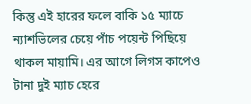কিন্তু এই হারের ফলে বাকি ১৫ ম্যাচে ন্যাশভিলের চেয়ে পাঁচ পয়েন্ট পিছিয়ে থাকল মায়ামি। এর আগে লিগস কাপেও টানা দুই ম্যাচ হেরে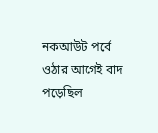নকআউট পর্বে ওঠার আগেই বাদ পড়েছিল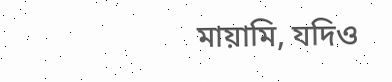মায়ামি, যদিও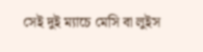সেই দুই ম্যাচে মেসি বা লুইস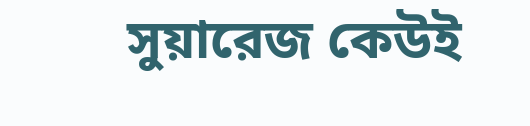সুয়ারেজ কেউই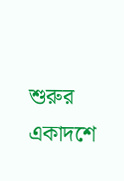শুরুর একাদশে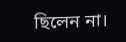ছিলেন না।